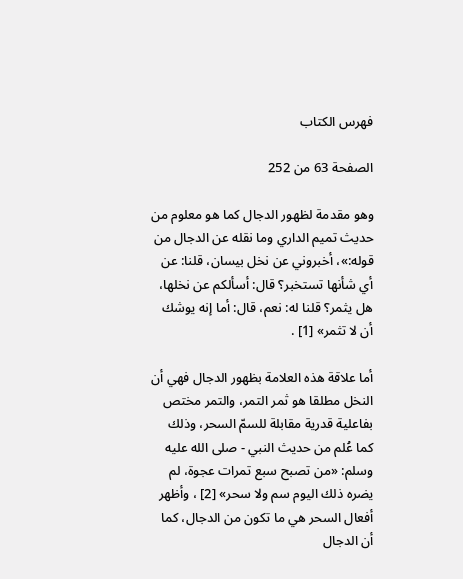فهرس الكتاب

الصفحة 63 من 252

وهو مقدمة لظهور الدجال كما هو معلوم من حديث تميم الداري وما نقله عن الدجال من قوله:»، أخبروني عن نخل بيسان، قلنا: عن أي شأنها تستخبر؟ قال: أسألكم عن نخلها، هل يثمر؟ قلنا له: نعم، قال: أما إنه يوشك أن لا تثمر» [1] .

أما علاقة هذه العلامة بظهور الدجال فهي أن النخل مطلقا هو ثمر التمر، والتمر مختص بفاعلية قدرية مقابلة للسمّ السحر، وذلك كما عُلم من حديث النبي - صلى الله عليه وسلم: «من تصبح سبع تمرات عجوة، لم يضره ذلك اليوم سم ولا سحر» [2] ، وأظهر أفعال السحر هي ما تكون من الدجال، كما أن الدجال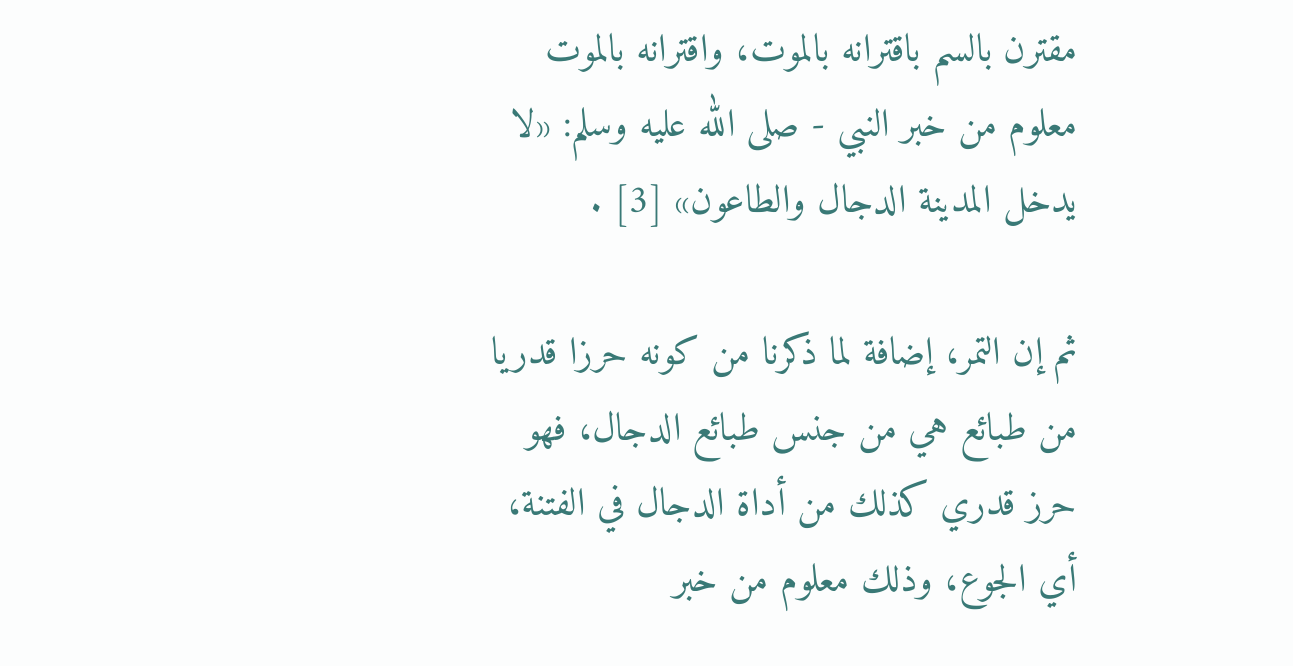مقترن بالسم باقترانه بالموت، واقترانه بالموت معلوم من خبر النبي - صلى الله عليه وسلم: «لا يدخل المدينة الدجال والطاعون» [3] .

ثم إن التمر، إضافة لما ذكرنا من كونه حرزا قدريا من طبائع هي من جنس طبائع الدجال، فهو حرز قدري كذلك من أداة الدجال في الفتنة، أي الجوع، وذلك معلوم من خبر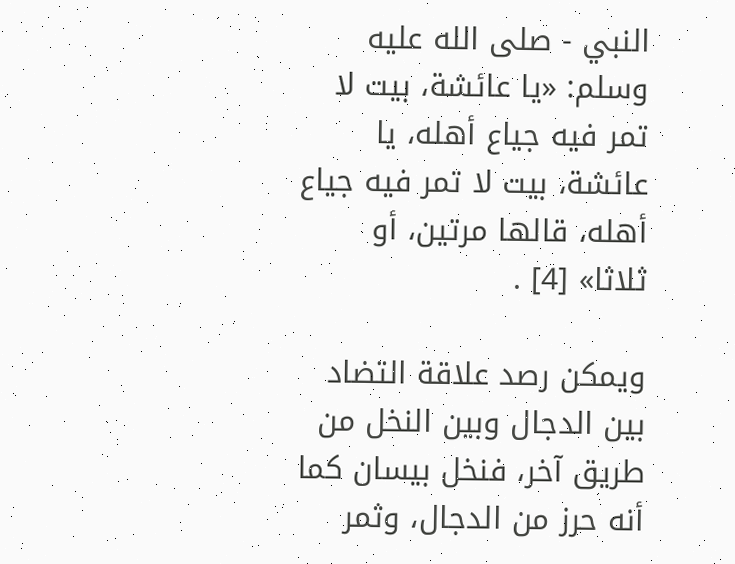النبي - صلى الله عليه وسلم: «يا عائشة، بيت لا تمر فيه جياع أهله، يا عائشة، بيت لا تمر فيه جياع أهله، قالها مرتين، أو ثلاثا» [4] .

ويمكن رصد علاقة التضاد بين الدجال وبين النخل من طريق آخر، فنخل بيسان كما أنه حرز من الدجال، وثمر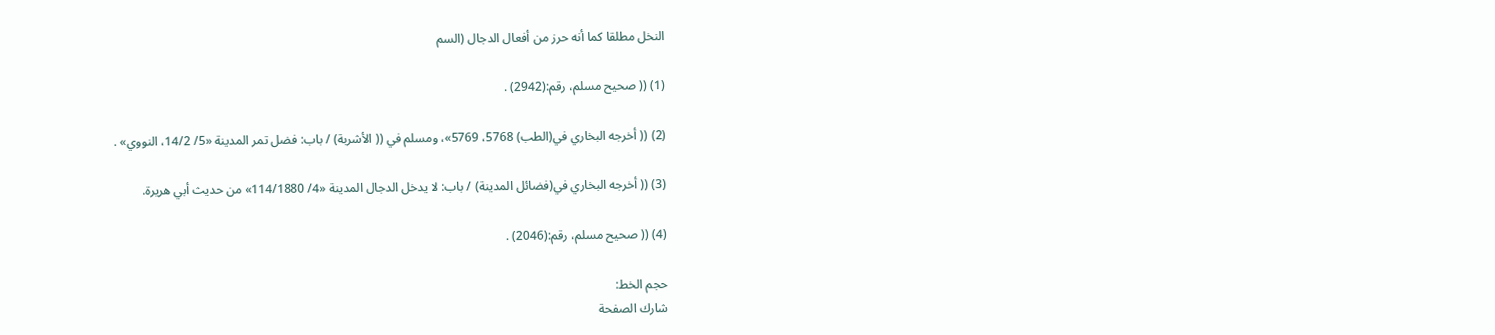النخل مطلقا كما أنه حرز من أفعال الدجال (السم

(1) (( صحيح مسلم، رقم:(2942) .

(2) (( أخرجه البخاري في(الطب) 5768، 5769»، ومسلم في (( الأشربة) / باب: فضل تمر المدينة «5/ 14/2، النووي» .

(3) (( أخرجه البخاري في(فضائل المدينة) / باب: لا يدخل الدجال المدينة «4/ 114/1880» من حديث أبي هريرة.

(4) (( صحيح مسلم، رقم:(2046) .

حجم الخط:
شارك الصفحة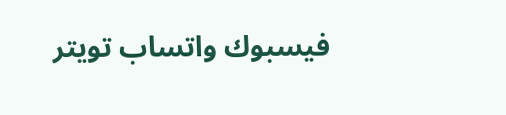فيسبوك واتساب تويتر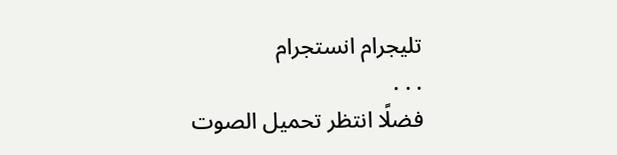تليجرام انستجرام
. . .
فضلًا انتظر تحميل الصوت